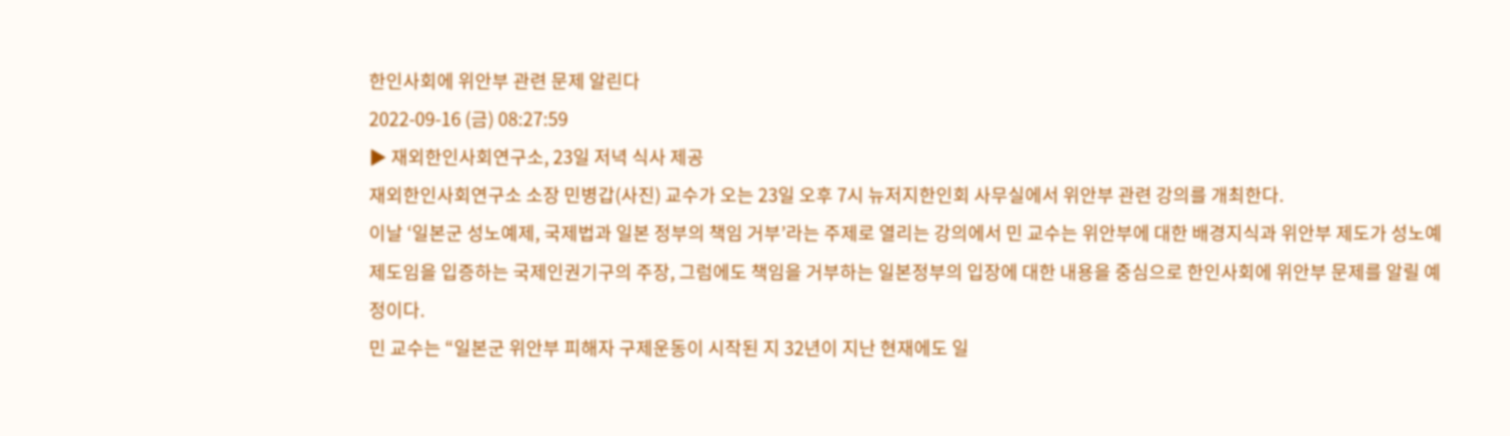한인사회에 위안부 관련 문제 알린다
2022-09-16 (금) 08:27:59
▶ 재외한인사회연구소, 23일 저녁 식사 제공
재외한인사회연구소 소장 민병갑(사진) 교수가 오는 23일 오후 7시 뉴저지한인회 사무실에서 위안부 관련 강의를 개최한다.
이날 ‘일본군 성노예제, 국제법과 일본 정부의 책임 거부’라는 주제로 열리는 강의에서 민 교수는 위안부에 대한 배경지식과 위안부 제도가 성노예 제도임을 입증하는 국제인권기구의 주장, 그럼에도 책임을 거부하는 일본정부의 입장에 대한 내용을 중심으로 한인사회에 위안부 문제를 알릴 예정이다.
민 교수는 “일본군 위안부 피해자 구제운동이 시작된 지 32년이 지난 현재에도 일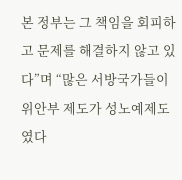본 정부는 그 책임을 회피하고 문제를 해결하지 않고 있다”며 “많은 서방국가들이 위안부 제도가 성노예제도였다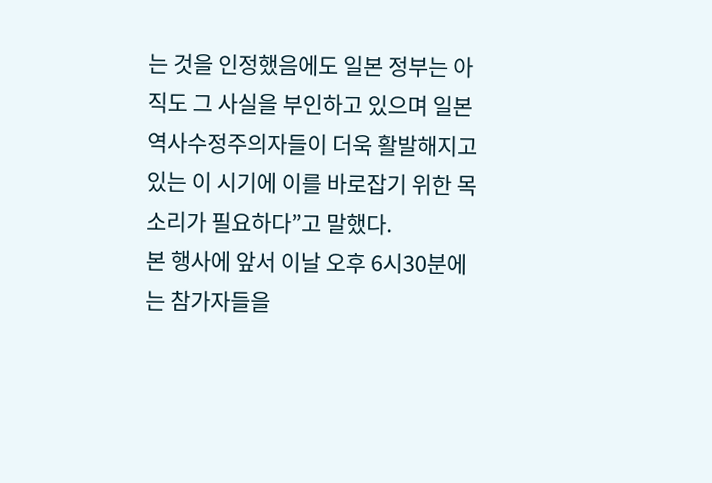는 것을 인정했음에도 일본 정부는 아직도 그 사실을 부인하고 있으며 일본역사수정주의자들이 더욱 활발해지고 있는 이 시기에 이를 바로잡기 위한 목소리가 필요하다”고 말했다.
본 행사에 앞서 이날 오후 6시30분에는 참가자들을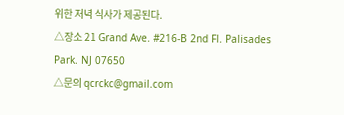위한 저녁 식사가 제공된다.
△장소 21 Grand Ave. #216-B 2nd Fl. Palisades Park. NJ 07650
△문의 qcrckc@gmail.com